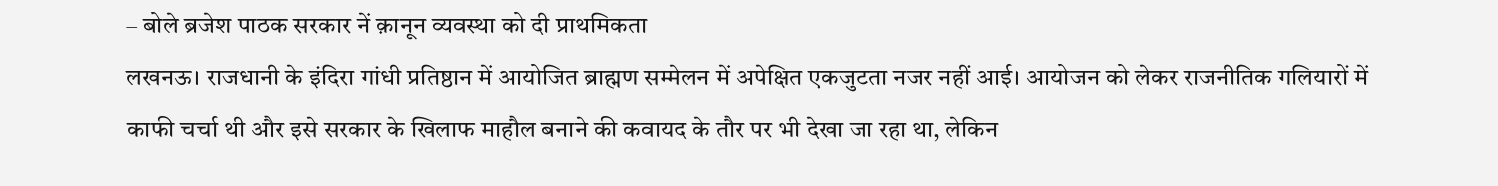– बोले ब्रजेश पाठक सरकार नें क़ानून व्यवस्था को दी प्राथमिकता
लखनऊ। राजधानी के इंदिरा गांधी प्रतिष्ठान में आयोजित ब्राह्मण सम्मेलन में अपेक्षित एकजुटता नजर नहीं आई। आयोजन को लेकर राजनीतिक गलियारों में काफी चर्चा थी और इसे सरकार के खिलाफ माहौल बनाने की कवायद के तौर पर भी देखा जा रहा था, लेकिन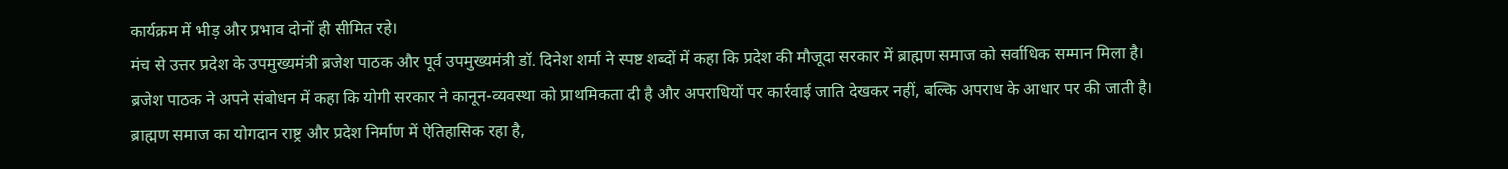कार्यक्रम में भीड़ और प्रभाव दोनों ही सीमित रहे।
मंच से उत्तर प्रदेश के उपमुख्यमंत्री ब्रजेश पाठक और पूर्व उपमुख्यमंत्री डॉ. दिनेश शर्मा ने स्पष्ट शब्दों में कहा कि प्रदेश की मौजूदा सरकार में ब्राह्मण समाज को सर्वाधिक सम्मान मिला है। ब्रजेश पाठक ने अपने संबोधन में कहा कि योगी सरकार ने कानून-व्यवस्था को प्राथमिकता दी है और अपराधियों पर कार्रवाई जाति देखकर नहीं, बल्कि अपराध के आधार पर की जाती है।
ब्राह्मण समाज का योगदान राष्ट्र और प्रदेश निर्माण में ऐतिहासिक रहा है,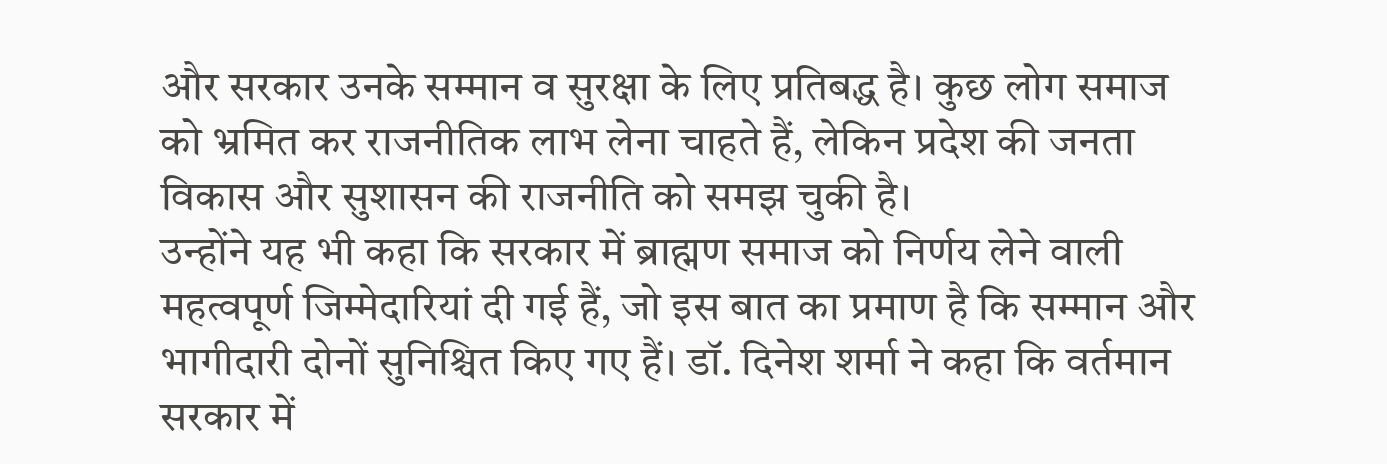और सरकार उनके सम्मान व सुरक्षा के लिए प्रतिबद्ध है। कुछ लोग समाज को भ्रमित कर राजनीतिक लाभ लेना चाहते हैं, लेकिन प्रदेश की जनता विकास और सुशासन की राजनीति को समझ चुकी है।
उन्होंने यह भी कहा कि सरकार में ब्राह्मण समाज को निर्णय लेने वाली महत्वपूर्ण जिम्मेदारियां दी गई हैं, जो इस बात का प्रमाण है कि सम्मान और भागीदारी दोनों सुनिश्चित किए गए हैं। डॉ. दिनेश शर्मा ने कहा कि वर्तमान सरकार में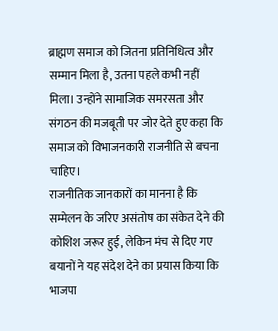ब्राह्मण समाज को जितना प्रतिनिधित्व और सम्मान मिला है, उतना पहले कभी नहीं मिला। उन्होंने सामाजिक समरसता और संगठन की मजबूती पर जोर देते हुए कहा कि समाज को विभाजनकारी राजनीति से बचना चाहिए।
राजनीतिक जानकारों का मानना है कि सम्मेलन के जरिए असंतोष का संकेत देने की कोशिश जरूर हुई, लेकिन मंच से दिए गए बयानों ने यह संदेश देने का प्रयास किया कि भाजपा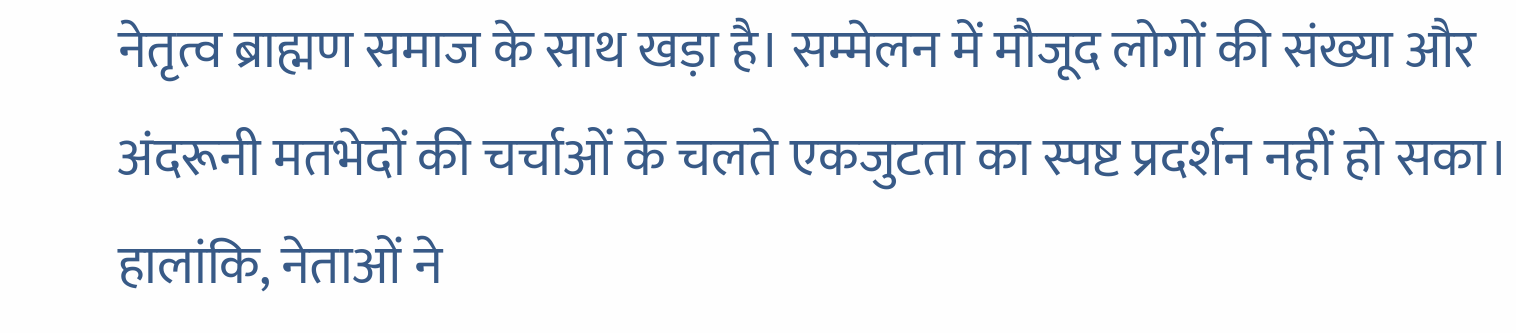नेतृत्व ब्राह्मण समाज के साथ खड़ा है। सम्मेलन में मौजूद लोगों की संख्या और अंदरूनी मतभेदों की चर्चाओं के चलते एकजुटता का स्पष्ट प्रदर्शन नहीं हो सका। हालांकि, नेताओं ने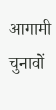आगामी चुनावों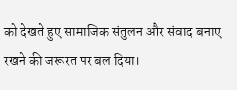को देखते हुए सामाजिक संतुलन और संवाद बनाए रखने की जरूरत पर बल दिया।